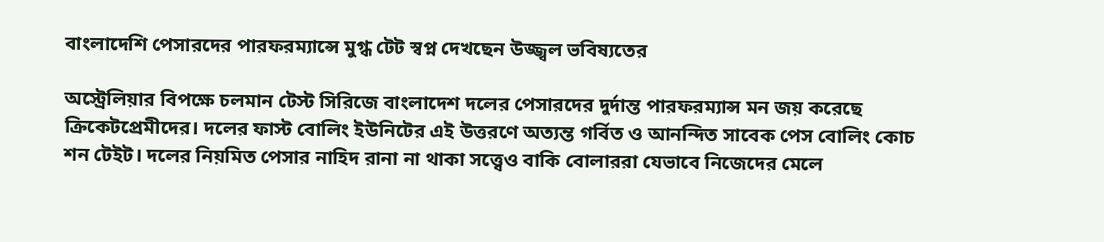বাংলাদেশি পেসারদের পারফরম্যান্সে মুগ্ধ টেট স্বপ্ন দেখছেন উজ্জ্বল ভবিষ্যতের

অস্ট্রেলিয়ার বিপক্ষে চলমান টেস্ট সিরিজে বাংলাদেশ দলের পেসারদের দুর্দান্ত পারফরম্যান্স মন জয় করেছে ক্রিকেটপ্রেমীদের। দলের ফাস্ট বোলিং ইউনিটের এই উত্তরণে অত্যন্ত গর্বিত ও আনন্দিত সাবেক পেস বোলিং কোচ শন টেইট। দলের নিয়মিত পেসার নাহিদ রানা না থাকা সত্ত্বেও বাকি বোলাররা যেভাবে নিজেদের মেলে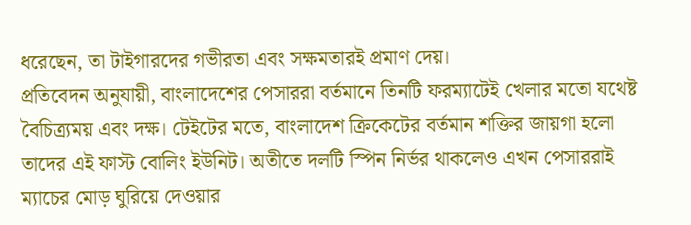ধরেছেন, তা টাইগারদের গভীরতা এবং সক্ষমতারই প্রমাণ দেয়।
প্রতিবেদন অনুযায়ী, বাংলাদেশের পেসাররা বর্তমানে তিনটি ফরম্যাটেই খেলার মতো যথেষ্ট বৈচিত্র্যময় এবং দক্ষ। টেইটের মতে, বাংলাদেশ ক্রিকেটের বর্তমান শক্তির জায়গা হলো তাদের এই ফাস্ট বোলিং ইউনিট। অতীতে দলটি স্পিন নির্ভর থাকলেও এখন পেসাররাই ম্যাচের মোড় ঘুরিয়ে দেওয়ার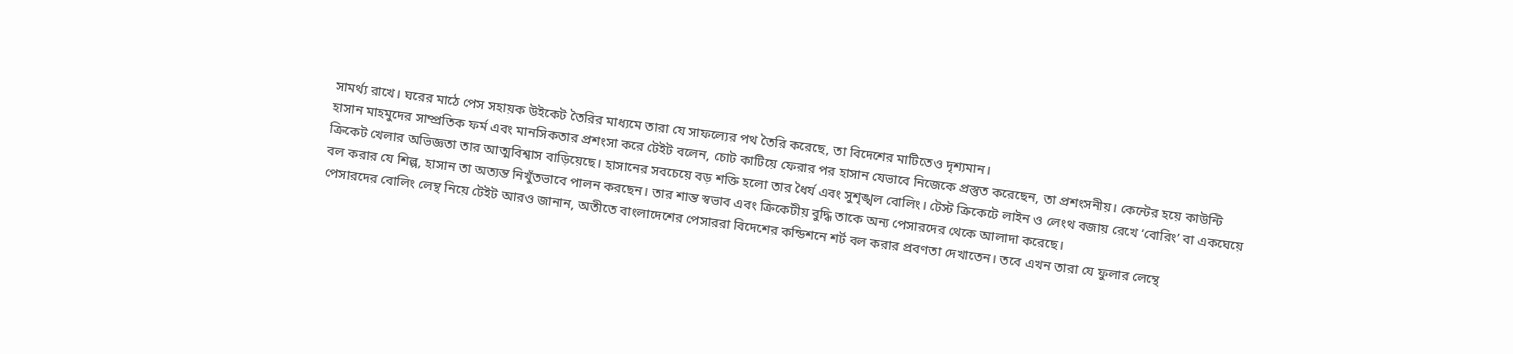সামর্থ্য রাখে। ঘরের মাঠে পেস সহায়ক উইকেট তৈরির মাধ্যমে তারা যে সাফল্যের পথ তৈরি করেছে, তা বিদেশের মাটিতেও দৃশ্যমান।
হাসান মাহমুদের সাম্প্রতিক ফর্ম এবং মানসিকতার প্রশংসা করে টেইট বলেন, চোট কাটিয়ে ফেরার পর হাসান যেভাবে নিজেকে প্রস্তুত করেছেন, তা প্রশংসনীয়। কেন্টের হয়ে কাউন্টি ক্রিকেট খেলার অভিজ্ঞতা তার আত্মবিশ্বাস বাড়িয়েছে। হাসানের সবচেয়ে বড় শক্তি হলো তার ধৈর্য এবং সুশৃঙ্খল বোলিং। টেস্ট ক্রিকেটে লাইন ও লেংথ বজায় রেখে ‘বোরিং’ বা একঘেয়ে বল করার যে শিল্প, হাসান তা অত্যন্ত নিখুঁতভাবে পালন করছেন। তার শান্ত স্বভাব এবং ক্রিকেটীয় বুদ্ধি তাকে অন্য পেসারদের থেকে আলাদা করেছে।
পেসারদের বোলিং লেন্থ নিয়ে টেইট আরও জানান, অতীতে বাংলাদেশের পেসাররা বিদেশের কন্ডিশনে শর্ট বল করার প্রবণতা দেখাতেন। তবে এখন তারা যে ফুলার লেন্থে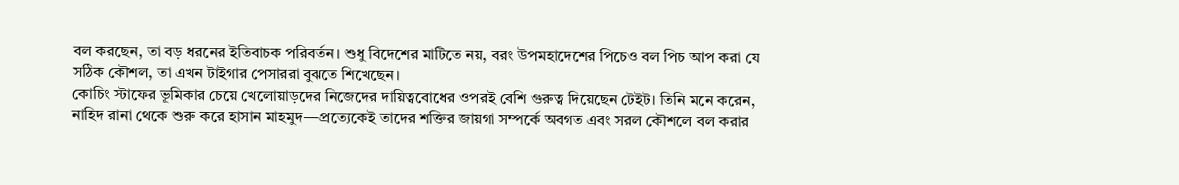বল করছেন, তা বড় ধরনের ইতিবাচক পরিবর্তন। শুধু বিদেশের মাটিতে নয়, বরং উপমহাদেশের পিচেও বল পিচ আপ করা যে সঠিক কৌশল, তা এখন টাইগার পেসাররা বুঝতে শিখেছেন।
কোচিং স্টাফের ভূমিকার চেয়ে খেলোয়াড়দের নিজেদের দায়িত্ববোধের ওপরই বেশি গুরুত্ব দিয়েছেন টেইট। তিনি মনে করেন, নাহিদ রানা থেকে শুরু করে হাসান মাহমুদ—প্রত্যেকেই তাদের শক্তির জায়গা সম্পর্কে অবগত এবং সরল কৌশলে বল করার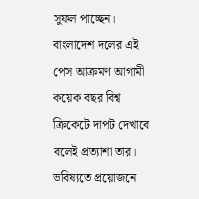সুফল পাচ্ছেন। বাংলাদেশ দলের এই পেস আক্রমণ আগামী কয়েক বছর বিশ্ব ক্রিকেটে দাপট দেখাবে বলেই প্রত্যাশা তার। ভবিষ্যতে প্রয়োজনে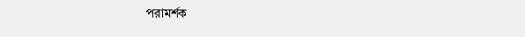পরামর্শক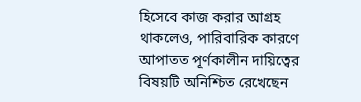হিসেবে কাজ করার আগ্রহ থাকলেও, পারিবারিক কারণে আপাতত পূর্ণকালীন দায়িত্বের বিষয়টি অনিশ্চিত রেখেছেন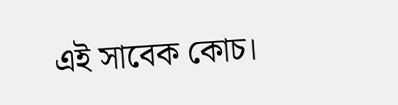এই সাবেক কোচ।